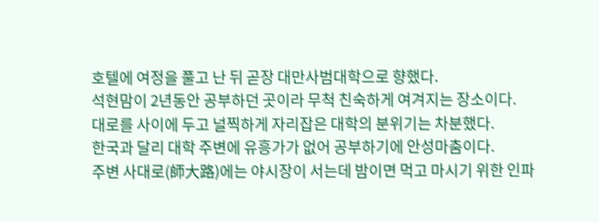호텔에 여정을 풀고 난 뒤 곧장 대만사범대학으로 향했다.
석현맘이 2년동안 공부하던 곳이라 무척 친숙하게 여겨지는 장소이다.
대로를 사이에 두고 널찍하게 자리잡은 대학의 분위기는 차분했다.
한국과 달리 대학 주변에 유흥가가 없어 공부하기에 안성마춤이다.
주변 사대로(師大路)에는 야시장이 서는데 밤이면 먹고 마시기 위한 인파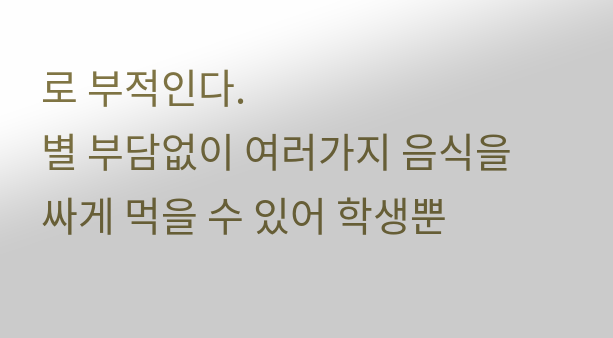로 부적인다.
별 부담없이 여러가지 음식을 싸게 먹을 수 있어 학생뿐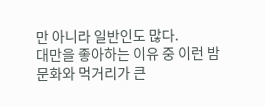만 아니라 일반인도 많다.
대만을 좋아하는 이유 중 이런 밤문화와 먹거리가 큰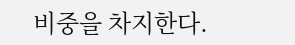비중을 차지한다.